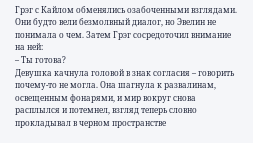Грэг с Кайлом обменялись озабоченными взглядами. Они будто вели безмолвный диалог, но Эвелин не понимала о чем. Затем Грэг сосредоточил внимание на ней:
– Ты готова?
Девушка качнула головой в знак согласия – говорить почему-то не могла. Она шагнула к развалинам, освещенным фонарями, и мир вокруг снова расплылся и потемнел, взгляд теперь словно прокладывал в черном пространстве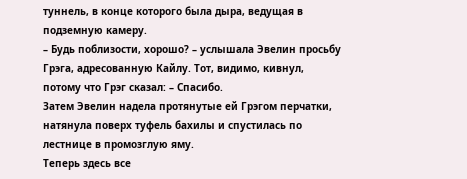туннель, в конце которого была дыра, ведущая в подземную камеру.
– Будь поблизости, хорошо? – услышала Эвелин просьбу Грэга, адресованную Кайлу. Тот, видимо, кивнул, потому что Грэг сказал: – Спасибо.
Затем Эвелин надела протянутые ей Грэгом перчатки, натянула поверх туфель бахилы и спустилась по лестнице в промозглую яму.
Теперь здесь все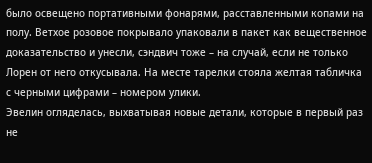было освещено портативными фонарями, расставленными копами на полу. Ветхое розовое покрывало упаковали в пакет как вещественное доказательство и унесли, сэндвич тоже – на случай, если не только Лорен от него откусывала. На месте тарелки стояла желтая табличка с черными цифрами – номером улики.
Эвелин огляделась, выхватывая новые детали, которые в первый раз не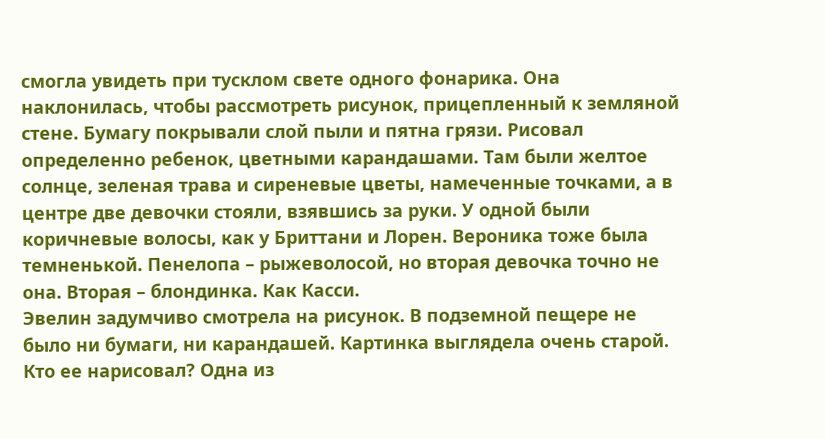смогла увидеть при тусклом свете одного фонарика. Она наклонилась, чтобы рассмотреть рисунок, прицепленный к земляной стене. Бумагу покрывали слой пыли и пятна грязи. Рисовал определенно ребенок, цветными карандашами. Там были желтое солнце, зеленая трава и сиреневые цветы, намеченные точками, а в центре две девочки стояли, взявшись за руки. У одной были коричневые волосы, как у Бриттани и Лорен. Вероника тоже была темненькой. Пенелопа – рыжеволосой, но вторая девочка точно не она. Вторая – блондинка. Как Касси.
Эвелин задумчиво смотрела на рисунок. В подземной пещере не было ни бумаги, ни карандашей. Картинка выглядела очень старой. Кто ее нарисовал? Одна из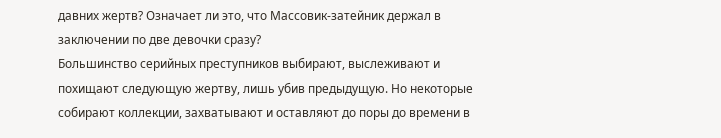давних жертв? Означает ли это, что Массовик-затейник держал в заключении по две девочки сразу?
Большинство серийных преступников выбирают, выслеживают и похищают следующую жертву, лишь убив предыдущую. Но некоторые собирают коллекции, захватывают и оставляют до поры до времени в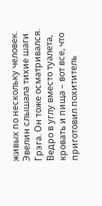живых по нескольку человек.
Эвелин слышала тихие шаги Грэга. Он тоже осматривался. Ведро в углу вместо туалета, кровать и пища – вот все, что приготовил похититель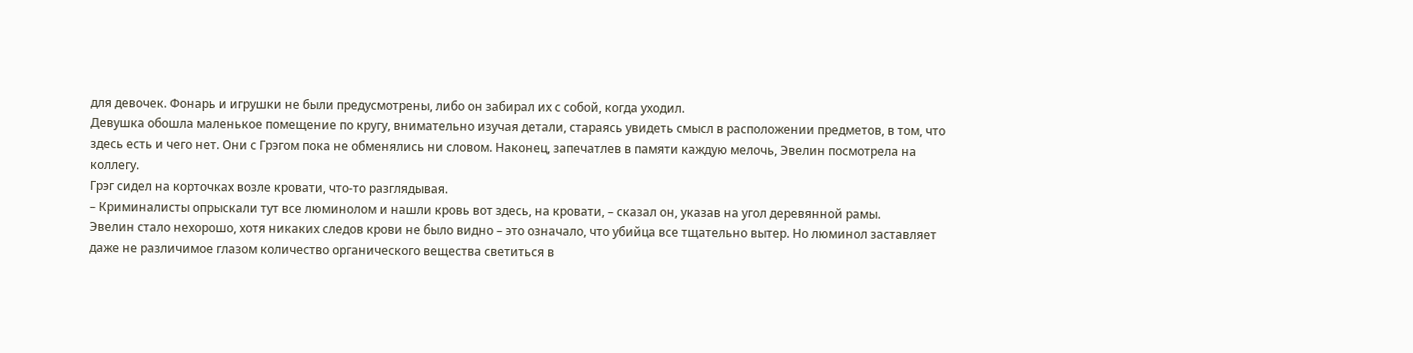для девочек. Фонарь и игрушки не были предусмотрены, либо он забирал их с собой, когда уходил.
Девушка обошла маленькое помещение по кругу, внимательно изучая детали, стараясь увидеть смысл в расположении предметов, в том, что здесь есть и чего нет. Они с Грэгом пока не обменялись ни словом. Наконец, запечатлев в памяти каждую мелочь, Эвелин посмотрела на коллегу.
Грэг сидел на корточках возле кровати, что-то разглядывая.
– Криминалисты опрыскали тут все люминолом и нашли кровь вот здесь, на кровати, – сказал он, указав на угол деревянной рамы.
Эвелин стало нехорошо, хотя никаких следов крови не было видно – это означало, что убийца все тщательно вытер. Но люминол заставляет даже не различимое глазом количество органического вещества светиться в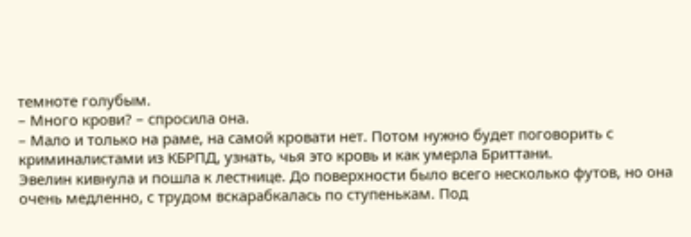темноте голубым.
– Много крови? – спросила она.
– Мало и только на раме, на самой кровати нет. Потом нужно будет поговорить с криминалистами из КБРПД, узнать, чья это кровь и как умерла Бриттани.
Эвелин кивнула и пошла к лестнице. До поверхности было всего несколько футов, но она очень медленно, с трудом вскарабкалась по ступенькам. Под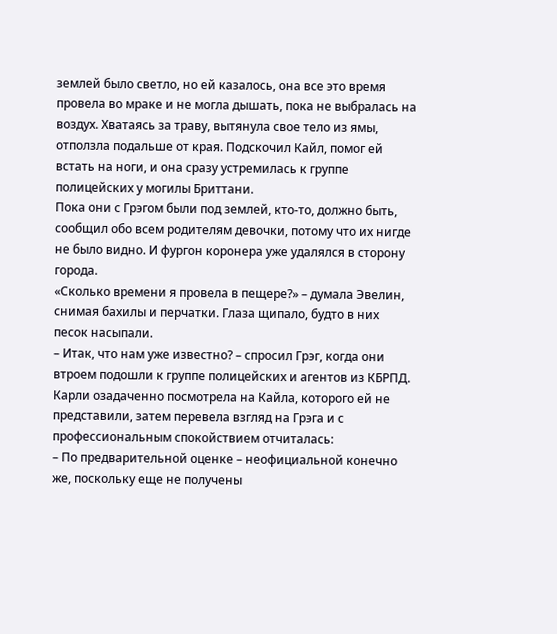землей было светло, но ей казалось, она все это время провела во мраке и не могла дышать, пока не выбралась на воздух. Хватаясь за траву, вытянула свое тело из ямы, отползла подальше от края. Подскочил Кайл, помог ей встать на ноги, и она сразу устремилась к группе полицейских у могилы Бриттани.
Пока они с Грэгом были под землей, кто-то, должно быть, сообщил обо всем родителям девочки, потому что их нигде не было видно. И фургон коронера уже удалялся в сторону города.
«Сколько времени я провела в пещере?» – думала Эвелин, снимая бахилы и перчатки. Глаза щипало, будто в них песок насыпали.
– Итак, что нам уже известно? – спросил Грэг, когда они втроем подошли к группе полицейских и агентов из КБРПД.
Карли озадаченно посмотрела на Кайла, которого ей не представили, затем перевела взгляд на Грэга и с профессиональным спокойствием отчиталась:
– По предварительной оценке – неофициальной конечно же, поскольку еще не получены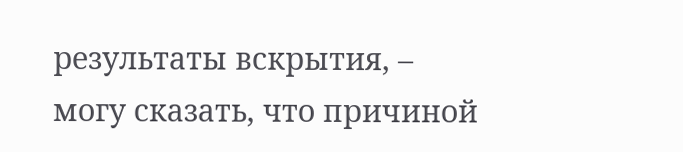результаты вскрытия, – могу сказать, что причиной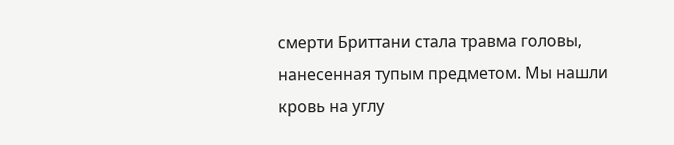смерти Бриттани стала травма головы, нанесенная тупым предметом. Мы нашли кровь на углу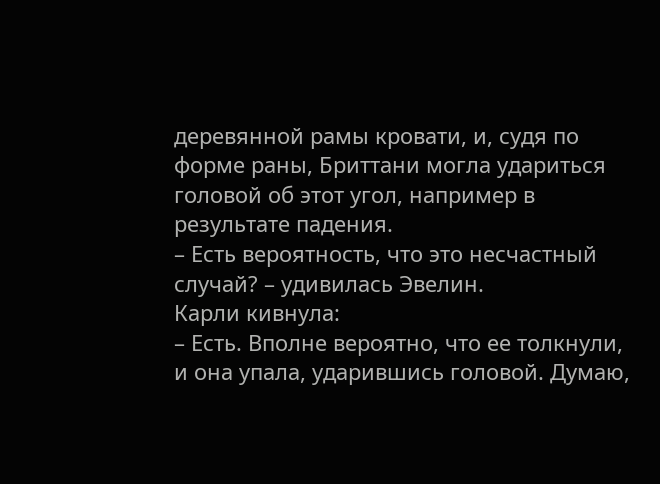деревянной рамы кровати, и, судя по форме раны, Бриттани могла удариться головой об этот угол, например в результате падения.
– Есть вероятность, что это несчастный случай? – удивилась Эвелин.
Карли кивнула:
– Есть. Вполне вероятно, что ее толкнули, и она упала, ударившись головой. Думаю,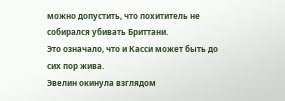можно допустить, что похититель не собирался убивать Бриттани.
Это означало, что и Касси может быть до сих пор жива.
Эвелин окинула взглядом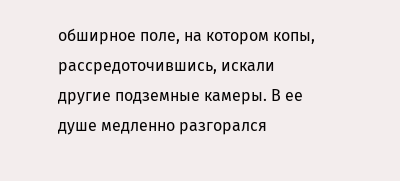обширное поле, на котором копы, рассредоточившись, искали другие подземные камеры. В ее душе медленно разгорался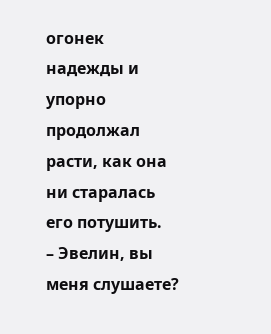огонек надежды и упорно продолжал расти, как она ни старалась его потушить.
– Эвелин, вы меня слушаете?